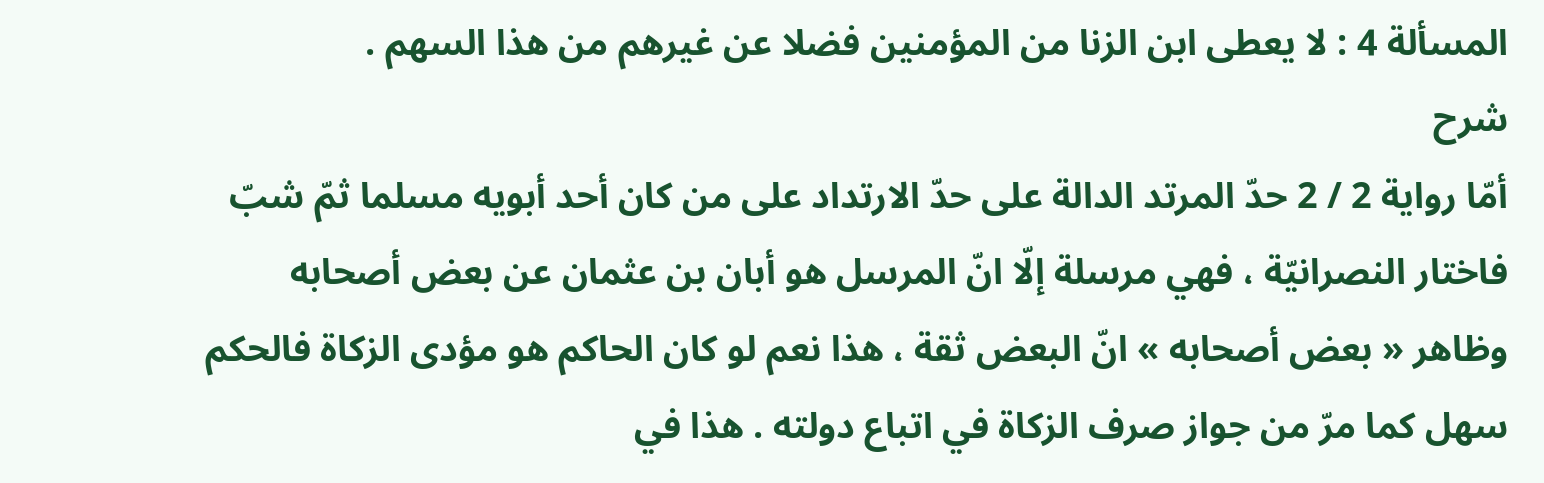المسألة 4 : لا يعطى ابن الزنا من المؤمنين فضلا عن غيرهم من هذا السهم .
شرح
أمّا رواية 2 / 2 حدّ المرتد الدالة على حدّ الارتداد على من كان أحد أبويه مسلما ثمّ شبّ فاختار النصرانيّة ، فهي مرسلة إلّا انّ المرسل هو أبان بن عثمان عن بعض أصحابه وظاهر « بعض أصحابه » انّ البعض ثقة ، هذا نعم لو كان الحاكم هو مؤدى الزكاة فالحكم سهل كما مرّ من جواز صرف الزكاة في اتباع دولته . هذا في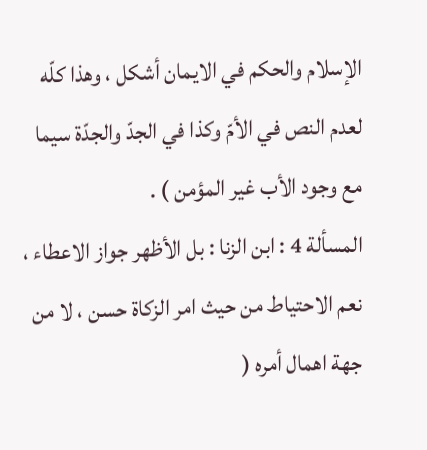الإسلام والحكم في الايمان أشكل ، وهذا كلّه لعدم النص في الأمّ وكذا في الجدّ والجدّة سيما مع وجود الأب غير المؤمن ) .
المسألة 4 : ابن الزنا : بل الأظهر جواز الاعطاء ، نعم الاحتياط من حيث امر الزكاة حسن ، لا من جهة اهمال أمره (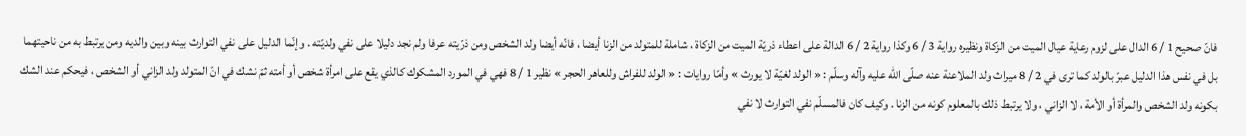فانّ صحيح 1 / 6 الدال على لزوم رعاية عيال الميت من الزكاة ونظيره رواية 3 / 6 وكذا رواية 2 / 6 الدالة على اعطاء ذريّة الميت من الزكاة ، شاملة للمتولد من الزنا أيضا ، فانّه أيضا ولد الشخص ومن ذرّيته عرفا ولم نجد دليلا على نفي ولديّته . وإنّما الدليل على نفي التوارث بينه وبين والديه ومن يرتبط به من ناحيتهما بل في نفس هذا الدليل عبرّ بالولد كما ترى في 2 / 8 ميراث ولد الملاعنة عنه صلّى اللّه عليه وآله وسلّم : « الولد لغيّة لا يورث » وأمّا روايات : « الولد للفراش وللعاهر الحجر » نظير 1 / 8 فهي في المورد المشكوك كالذي يقع على امرأة شخص أو أمته ثمّ نشك في انّ المتولد ولد الزاني أو الشخص ، فيحكم عند الشك بكونه ولد الشخص والمرأة أو الأمة ، لا الزاني ، ولا يرتبط ذلك بالمعلوم كونه من الزنا . وكيف كان فالمسلّم نفي التوارث لا نفي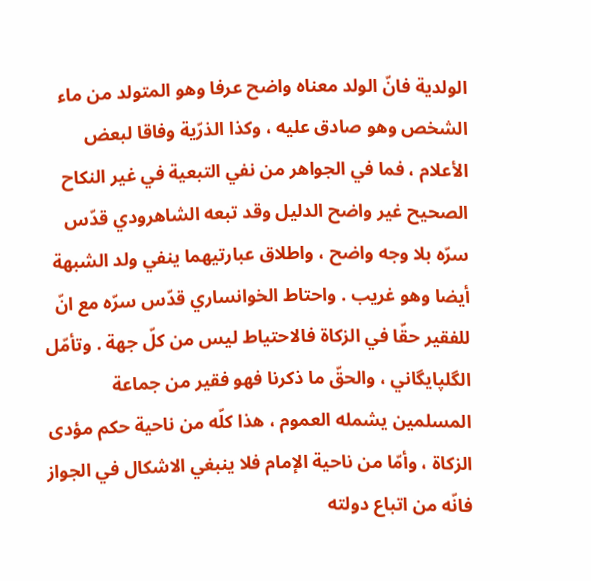الولدية فانّ الولد معناه واضح عرفا وهو المتولد من ماء الشخص وهو صادق عليه ، وكذا الذرّية وفاقا لبعض الأعلام ، فما في الجواهر من نفي التبعية في غير النكاح الصحيح غير واضح الدليل وقد تبعه الشاهرودي قدّس سرّه بلا وجه واضح ، واطلاق عبارتيهما ينفي ولد الشبهة أيضا وهو غريب . واحتاط الخوانساري قدّس سرّه مع انّ للفقير حقّا في الزكاة فالاحتياط ليس من كلّ جهة . وتأمّل الگلپايگاني ، والحقّ ما ذكرنا فهو فقير من جماعة المسلمين يشمله العموم ، هذا كلّه من ناحية حكم مؤدى الزكاة ، وأمّا من ناحية الإمام فلا ينبغي الاشكال في الجواز فانّه من اتباع دولته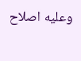وعليه اصلاح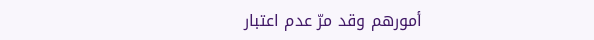أمورهم وقد مرّ عدم اعتبار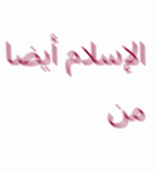الإسلام أيضا من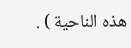هذه الناحية ) .